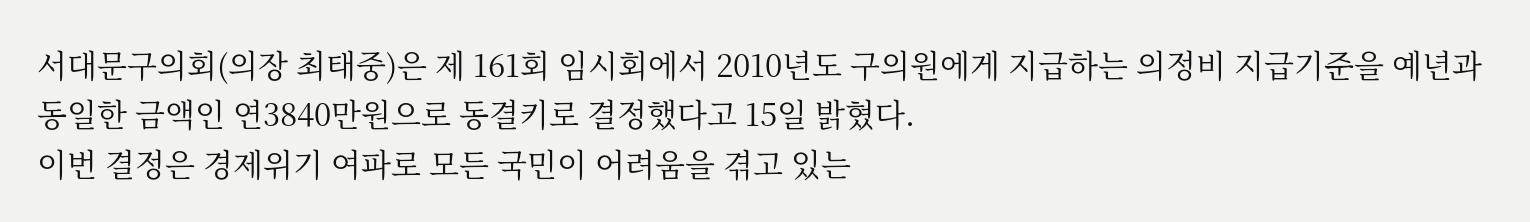서대문구의회(의장 최태중)은 제 161회 임시회에서 2010년도 구의원에게 지급하는 의정비 지급기준을 예년과 동일한 금액인 연3840만원으로 동결키로 결정했다고 15일 밝혔다.
이번 결정은 경제위기 여파로 모든 국민이 어려움을 겪고 있는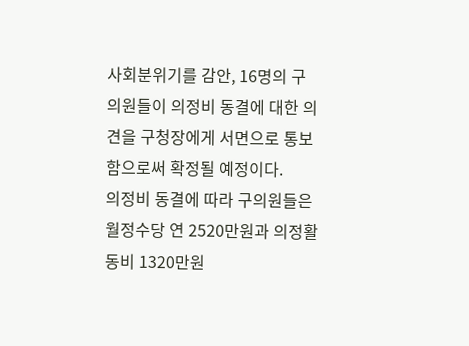사회분위기를 감안, 16명의 구의원들이 의정비 동결에 대한 의견을 구청장에게 서면으로 통보함으로써 확정될 예정이다.
의정비 동결에 따라 구의원들은 월정수당 연 2520만원과 의정활동비 1320만원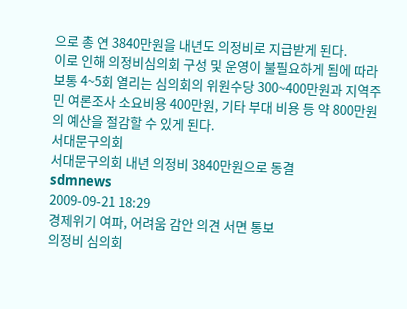으로 총 연 3840만원을 내년도 의정비로 지급받게 된다.
이로 인해 의정비심의회 구성 및 운영이 불필요하게 됨에 따라 보통 4~5회 열리는 심의회의 위원수당 300~400만원과 지역주민 여론조사 소요비용 400만원, 기타 부대 비용 등 약 800만원의 예산을 절감할 수 있게 된다.
서대문구의회
서대문구의회 내년 의정비 3840만원으로 동결
sdmnews
2009-09-21 18:29
경제위기 여파, 어려움 감안 의견 서면 통보
의정비 심의회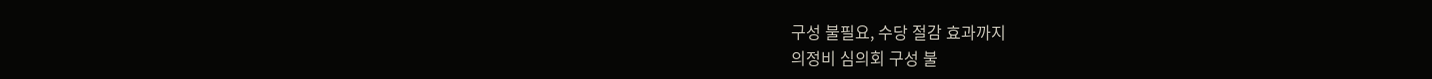구성 불필요, 수당 절감 효과까지
의정비 심의회 구성 불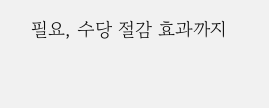필요, 수당 절감 효과까지